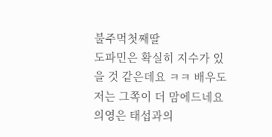불주먹첫째딸
도파민은 확실히 지수가 있을 것 같은데요 ㅋㅋ 배우도 저는 그쪽이 더 맘에드네요
의영은 태섭과의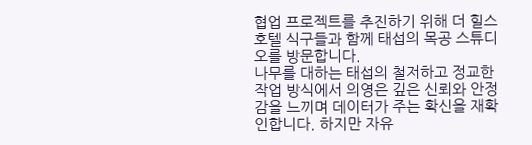협업 프로젝트를 추진하기 위해 더 힐스 호텔 식구들과 함께 태섭의 목공 스튜디오를 방문합니다.
나무를 대하는 태섭의 철저하고 정교한 작업 방식에서 의영은 깊은 신뢰와 안정감을 느끼며 데이터가 주는 확신을 재확인합니다. 하지만 자유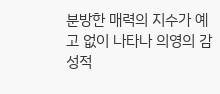분방한 매력의 지수가 예고 없이 나타나 의영의 감성적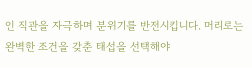인 직관을 자극하며 분위기를 반전시킵니다. 머리로는 완벽한 조건을 갖춘 태섭을 선택해야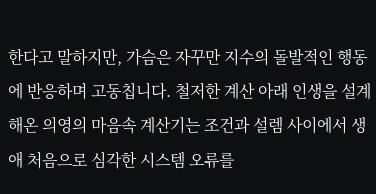한다고 말하지만, 가슴은 자꾸만 지수의 돌발적인 행동에 반응하며 고동칩니다. 철저한 계산 아래 인생을 설계해온 의영의 마음속 계산기는 조건과 설렘 사이에서 생애 처음으로 심각한 시스템 오류를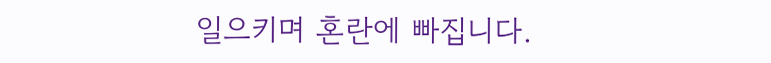일으키며 혼란에 빠집니다.